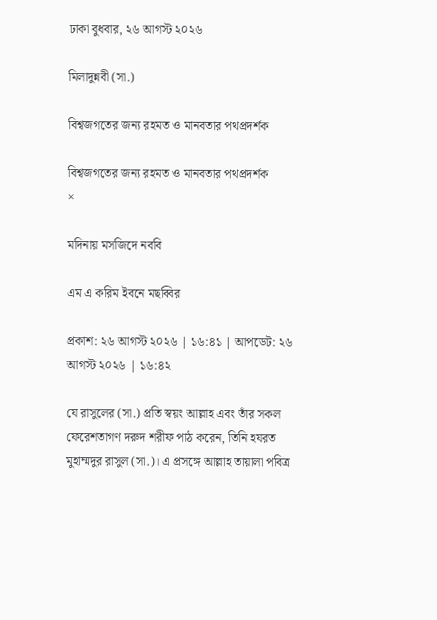ঢাকা বুধবার, ২৬ আগস্ট ২০২৬

মিলাদুন্নবী (সা.)

বিশ্বজগতের জন্য রহমত ও মানবতার পথপ্রদর্শক

বিশ্বজগতের জন্য রহমত ও মানবতার পথপ্রদর্শক
×

মদিনায় মসজিদে নববি

এম এ করিম ইবনে মছব্বির

প্রকাশ: ২৬ আগস্ট ২০২৬ | ১৬:৪১ | আপডেট: ২৬ আগস্ট ২০২৬ | ১৬:৪২

যে রাসুলের (সা.) প্রতি স্বয়ং আল্লাহ এবং তাঁর সকল ফেরেশতাগণ দরুদ শরীফ পাঠ করেন, তিনি হযরত মুহাম্মদুর রাসুল (সা.)। এ প্রসঙ্গে আল্লাহ তায়ালা পবিত্র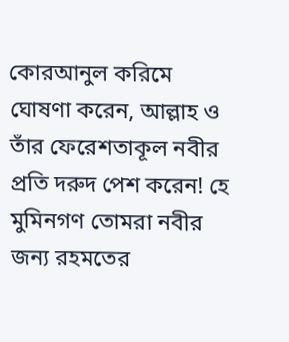কোরআনুল করিমে ঘোষণা করেন, আল্লাহ ও তাঁর ফেরেশতাকূল নবীর প্রতি দরুদ পেশ করেন! হে মুমিনগণ তোমরা নবীর জন্য রহমতের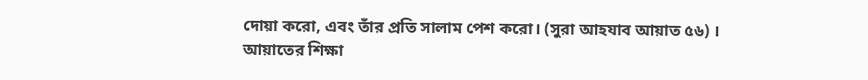দোয়া করো, এবং তাঁর প্রতি সালাম পেশ করো। (সুরা আহযাব আয়াত ৫৬) ।
আয়াতের শিক্ষা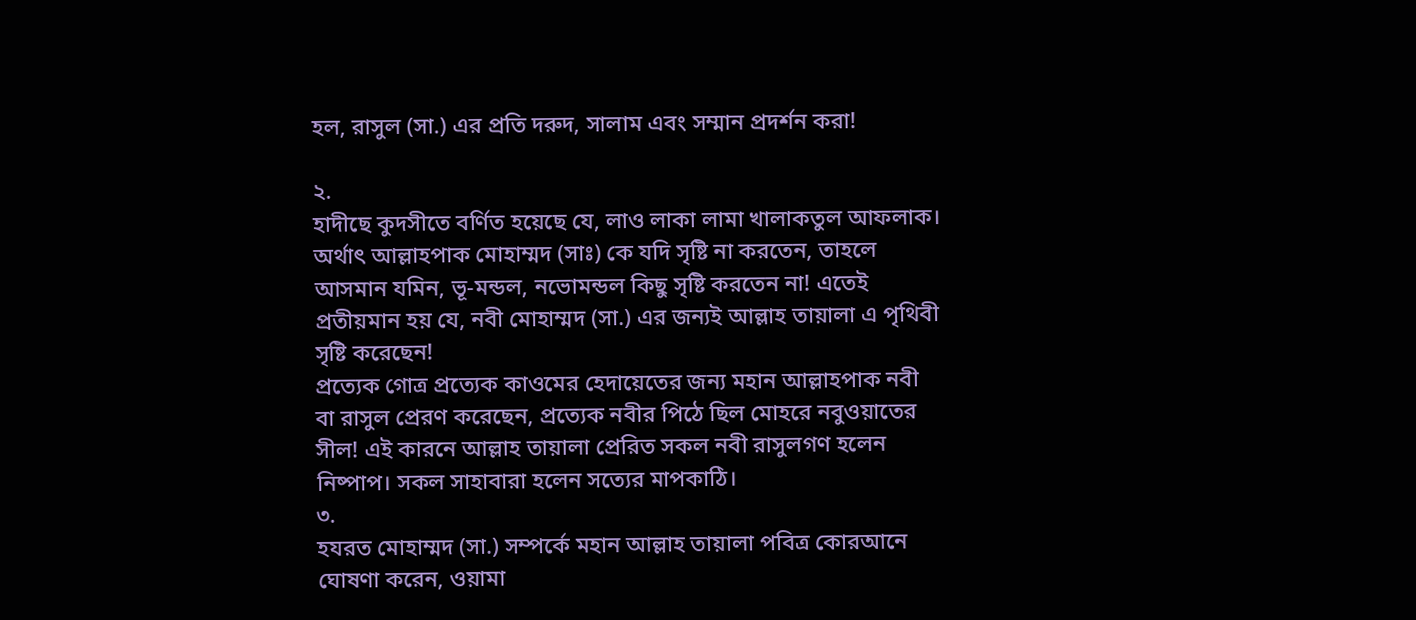হল, রাসুল (সা.) এর প্রতি দরুদ, সালাম এবং সম্মান প্রদর্শন করা!

২.
হাদীছে কুদসীতে বর্ণিত হয়েছে যে, লাও লাকা লামা খালাকতুল আফলাক। অর্থাৎ আল্লাহপাক মোহাম্মদ (সাঃ) কে যদি সৃষ্টি না করতেন, তাহলে আসমান যমিন, ভূ-মন্ডল, নভোমন্ডল কিছু সৃষ্টি করতেন না! এতেই প্রতীয়মান হয় যে, নবী মোহাম্মদ (সা.) এর জন্যই আল্লাহ তায়ালা এ পৃথিবী সৃষ্টি করেছেন!
প্রত্যেক গোত্র প্রত্যেক কাওমের হেদায়েতের জন্য মহান আল্লাহপাক নবী বা রাসুল প্রেরণ করেছেন, প্রত্যেক নবীর পিঠে ছিল মোহরে নবুওয়াতের সীল! এই কারনে আল্লাহ তায়ালা প্রেরিত সকল নবী রাসুলগণ হলেন নিষ্পাপ। সকল সাহাবারা হলেন সত্যের মাপকাঠি।
৩.
হযরত মোহাম্মদ (সা.) সম্পৰ্কে মহান আল্লাহ তায়ালা পবিত্র কোরআনে ঘোষণা করেন, ওয়ামা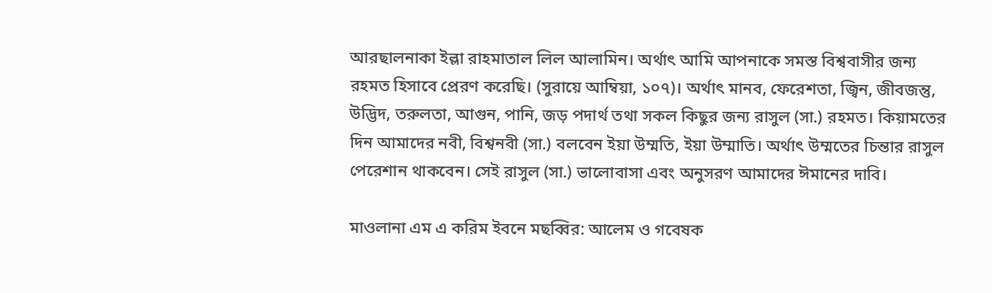আরছালনাকা ইল্লা রাহমাতাল লিল আলামিন। অর্থাৎ আমি আপনাকে সমস্ত বিশ্ববাসীর জন্য রহমত হিসাবে প্রেরণ করেছি। (সুরায়ে আম্বিয়া, ১০৭)। অর্থাৎ মানব, ফেরেশতা, জ্বিন, জীবজন্তু, উদ্ভিদ, তরুলতা, আগুন, পানি, জড় পদার্থ তথা সকল কিছুর জন্য রাসুল (সা.) রহমত। কিয়ামতের দিন আমাদের নবী, বিশ্বনবী (সা.) বলবেন ইয়া উম্মতি, ইয়া উম্মাতি। অর্থাৎ উম্মতের চিন্তার রাসুল পেরেশান থাকবেন। সেই রাসুল (সা.) ভালোবাসা এবং অনুসরণ আমাদের ঈমানের দাবি।

মাওলানা এম এ করিম ইবনে মছব্বির: আলেম ও গবেষক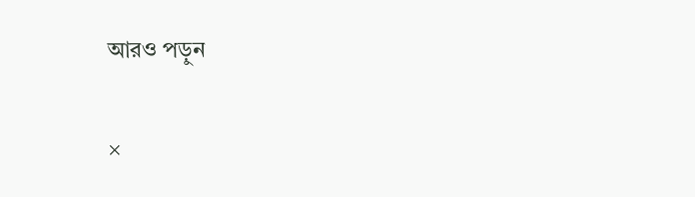আরও পড়ুন

×